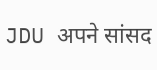JDU अपने सांसद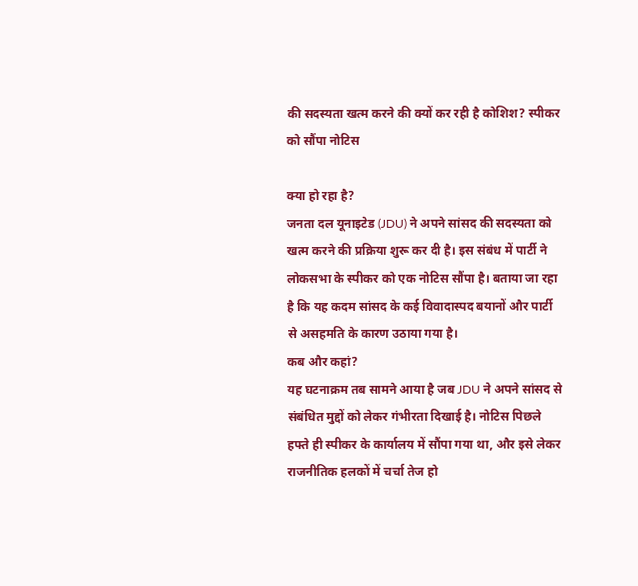की सदस्यता खत्म करने की क्यों कर रही है कोशिश? स्पीकर को सौंपा नोटिस

क्या हो रहा है?
जनता दल यूनाइटेड (JDU) ने अपने सांसद की सदस्यता को खत्म करने की प्रक्रिया शुरू कर दी है। इस संबंध में पार्टी ने लोकसभा के स्पीकर को एक नोटिस सौंपा है। बताया जा रहा है कि यह कदम सांसद के कई विवादास्पद बयानों और पार्टी से असहमति के कारण उठाया गया है।
कब और कहां?
यह घटनाक्रम तब सामने आया है जब JDU ने अपने सांसद से संबंधित मुद्दों को लेकर गंभीरता दिखाई है। नोटिस पिछले हफ्ते ही स्पीकर के कार्यालय में सौंपा गया था, और इसे लेकर राजनीतिक हलकों में चर्चा तेज हो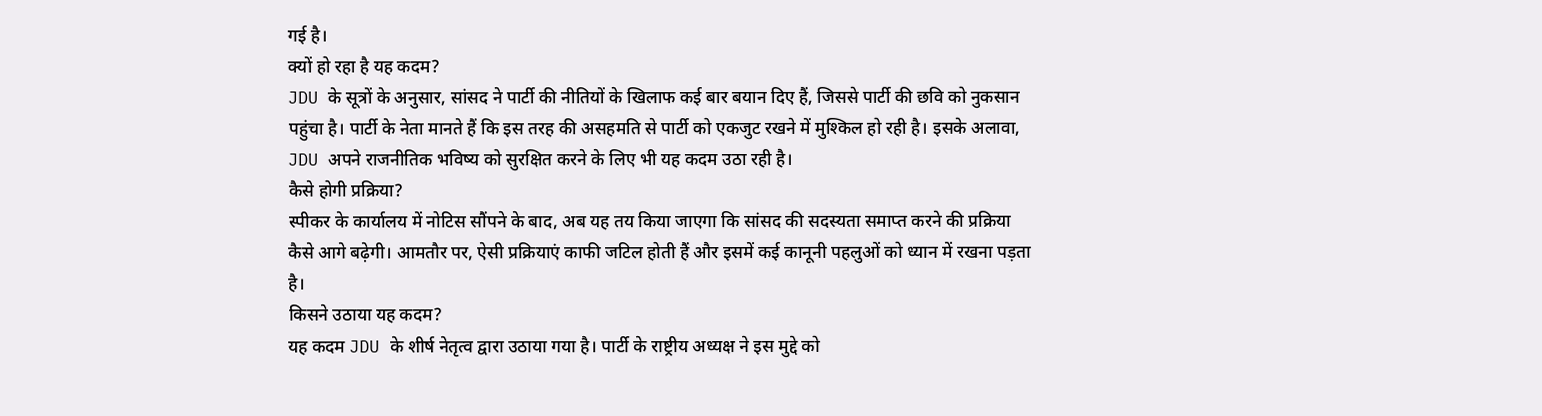गई है।
क्यों हो रहा है यह कदम?
JDU के सूत्रों के अनुसार, सांसद ने पार्टी की नीतियों के खिलाफ कई बार बयान दिए हैं, जिससे पार्टी की छवि को नुकसान पहुंचा है। पार्टी के नेता मानते हैं कि इस तरह की असहमति से पार्टी को एकजुट रखने में मुश्किल हो रही है। इसके अलावा, JDU अपने राजनीतिक भविष्य को सुरक्षित करने के लिए भी यह कदम उठा रही है।
कैसे होगी प्रक्रिया?
स्पीकर के कार्यालय में नोटिस सौंपने के बाद, अब यह तय किया जाएगा कि सांसद की सदस्यता समाप्त करने की प्रक्रिया कैसे आगे बढ़ेगी। आमतौर पर, ऐसी प्रक्रियाएं काफी जटिल होती हैं और इसमें कई कानूनी पहलुओं को ध्यान में रखना पड़ता है।
किसने उठाया यह कदम?
यह कदम JDU के शीर्ष नेतृत्व द्वारा उठाया गया है। पार्टी के राष्ट्रीय अध्यक्ष ने इस मुद्दे को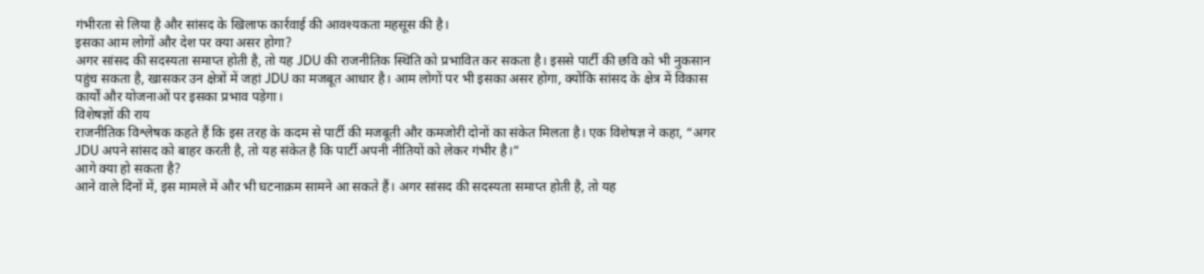गंभीरता से लिया है और सांसद के खिलाफ कार्रवाई की आवश्यकता महसूस की है।
इसका आम लोगों और देश पर क्या असर होगा?
अगर सांसद की सदस्यता समाप्त होती है, तो यह JDU की राजनीतिक स्थिति को प्रभावित कर सकता है। इससे पार्टी की छवि को भी नुकसान पहुंच सकता है, खासकर उन क्षेत्रों में जहां JDU का मजबूत आधार है। आम लोगों पर भी इसका असर होगा, क्योंकि सांसद के क्षेत्र में विकास कार्यों और योजनाओं पर इसका प्रभाव पड़ेगा।
विशेषज्ञों की राय
राजनीतिक विश्लेषक कहते हैं कि इस तरह के कदम से पार्टी की मजबूती और कमजोरी दोनों का संकेत मिलता है। एक विशेषज्ञ ने कहा, “अगर JDU अपने सांसद को बाहर करती है, तो यह संकेत है कि पार्टी अपनी नीतियों को लेकर गंभीर है।”
आगे क्या हो सकता है?
आने वाले दिनों में, इस मामले में और भी घटनाक्रम सामने आ सकते हैं। अगर सांसद की सदस्यता समाप्त होती है, तो यह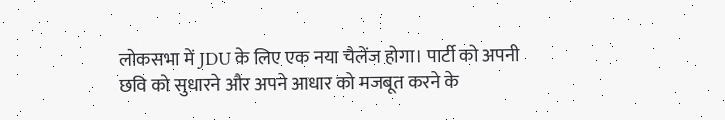लोकसभा में JDU के लिए एक नया चैलेंज होगा। पार्टी को अपनी छवि को सुधारने और अपने आधार को मजबूत करने के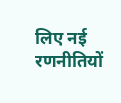लिए नई रणनीतियों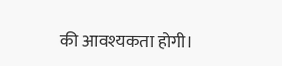की आवश्यकता होगी।